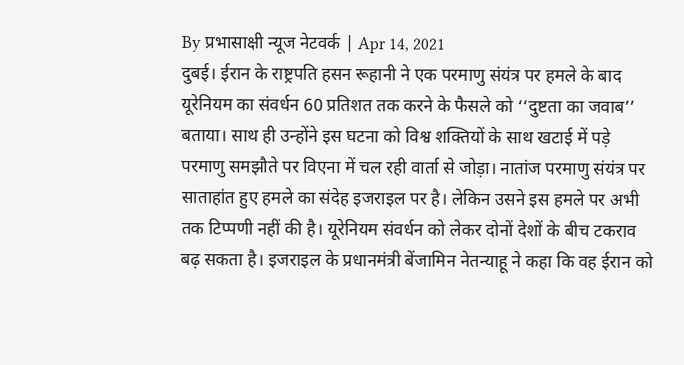By प्रभासाक्षी न्यूज नेटवर्क | Apr 14, 2021
दुबई। ईरान के राष्ट्रपति हसन रूहानी ने एक परमाणु संयंत्र पर हमले के बाद यूरेनियम का संवर्धन 60 प्रतिशत तक करने के फैसले को ‘‘दुष्टता का जवाब’’ बताया। साथ ही उन्होंने इस घटना को विश्व शक्तियों के साथ खटाई में पड़े परमाणु समझौते पर विएना में चल रही वार्ता से जोड़ा। नातांज परमाणु संयंत्र पर साताहांत हुए हमले का संदेह इजराइल पर है। लेकिन उसने इस हमले पर अभी तक टिप्पणी नहीं की है। यूरेनियम संवर्धन को लेकर दोनों देशों के बीच टकराव बढ़ सकता है। इजराइल के प्रधानमंत्री बेंजामिन नेतन्याहू ने कहा कि वह ईरान को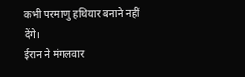कभी परमाणु हथियार बनाने नहीं देंगे।
ईरान ने मंगलवार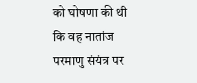को घोषणा की थी कि वह नातांज परमाणु संयंत्र पर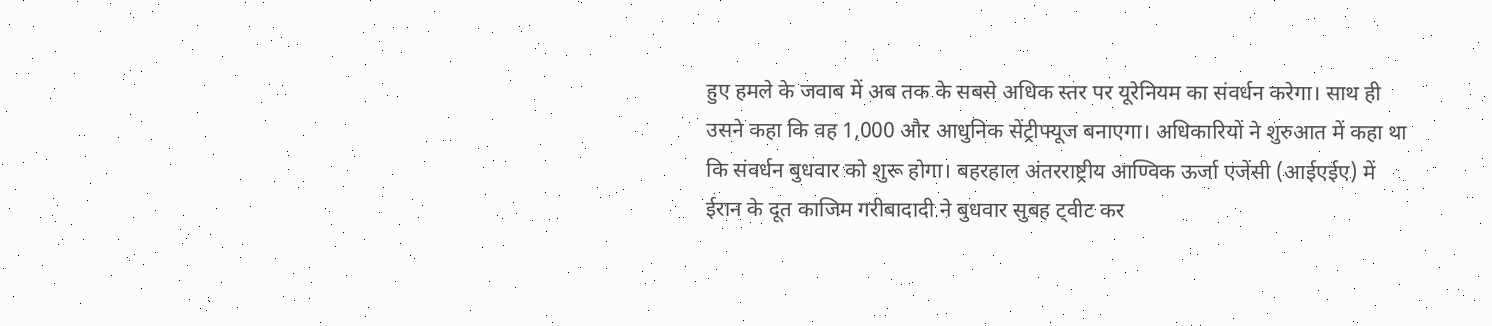हुए हमले के जवाब में अब तक के सबसे अधिक स्तर पर यूरेनियम का संवर्धन करेगा। साथ ही उसने कहा कि वह 1,000 और आधुनिक सेंट्रीफ्यूज बनाएगा। अधिकारियों ने शुरुआत में कहा था कि संवर्धन बुधवार को शुरू होगा। बहरहाल अंतरराष्ट्रीय आण्विक ऊर्जा एजेंसी (आईएईए) में ईरान के दूत काजिम गरीबादादी ने बुधवार सुबह ट्वीट कर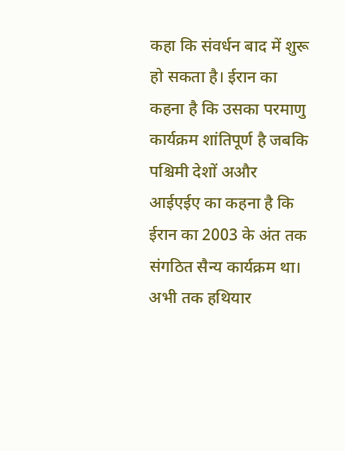कहा कि संवर्धन बाद में शुरू हो सकता है। ईरान का कहना है कि उसका परमाणु कार्यक्रम शांतिपूर्ण है जबकि पश्चिमी देशों अऔर आईएईए का कहना है कि ईरान का 2003 के अंत तक संगठित सैन्य कार्यक्रम था। अभी तक हथियार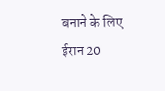बनाने के लिए ईरान 20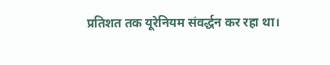प्रतिशत तक यूरेनियम संवर्द्धन कर रहा था।